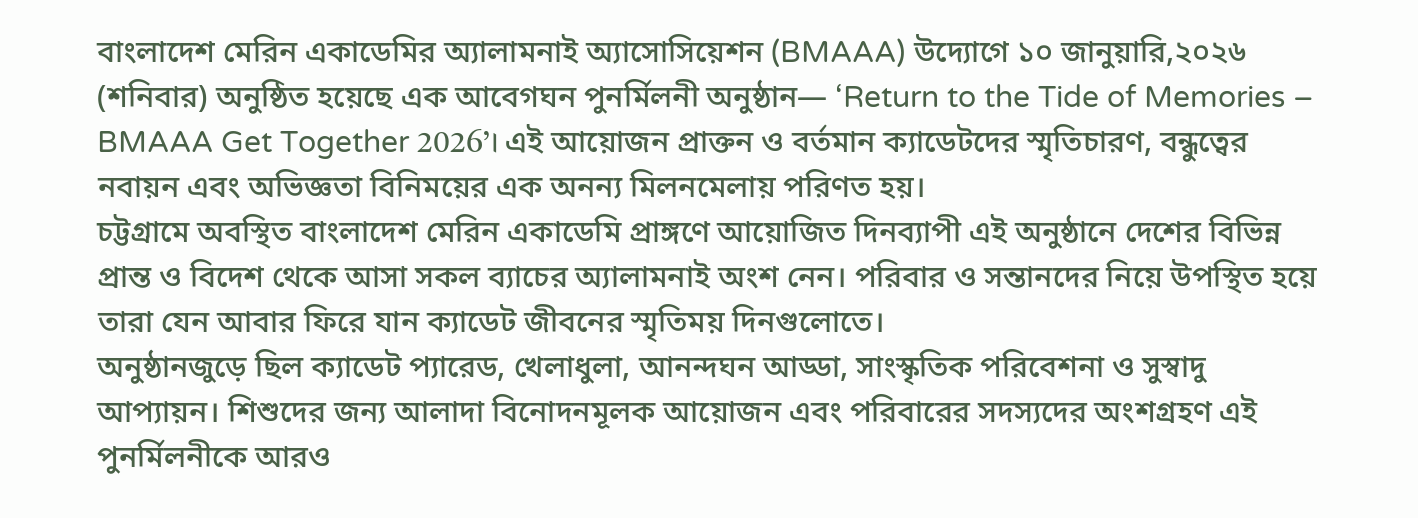বাংলাদেশ মেরিন একাডেমির অ্যালামনাই অ্যাসোসিয়েশন (BMAAA) উদ্যোগে ১০ জানুয়ারি,২০২৬ (শনিবার) অনুষ্ঠিত হয়েছে এক আবেগঘন পুনর্মিলনী অনুষ্ঠান— ‘Return to the Tide of Memories – BMAAA Get Together 2026’। এই আয়োজন প্রাক্তন ও বর্তমান ক্যাডেটদের স্মৃতিচারণ, বন্ধুত্বের নবায়ন এবং অভিজ্ঞতা বিনিময়ের এক অনন্য মিলনমেলায় পরিণত হয়।
চট্টগ্রামে অবস্থিত বাংলাদেশ মেরিন একাডেমি প্রাঙ্গণে আয়োজিত দিনব্যাপী এই অনুষ্ঠানে দেশের বিভিন্ন প্রান্ত ও বিদেশ থেকে আসা সকল ব্যাচের অ্যালামনাই অংশ নেন। পরিবার ও সন্তানদের নিয়ে উপস্থিত হয়ে তারা যেন আবার ফিরে যান ক্যাডেট জীবনের স্মৃতিময় দিনগুলোতে।
অনুষ্ঠানজুড়ে ছিল ক্যাডেট প্যারেড, খেলাধুলা, আনন্দঘন আড্ডা, সাংস্কৃতিক পরিবেশনা ও সুস্বাদু আপ্যায়ন। শিশুদের জন্য আলাদা বিনোদনমূলক আয়োজন এবং পরিবারের সদস্যদের অংশগ্রহণ এই পুনর্মিলনীকে আরও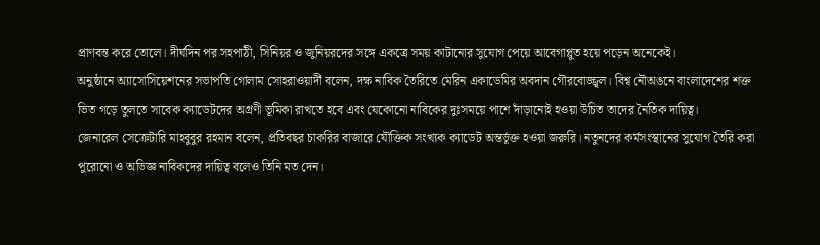প্রাণবন্ত করে তোলে। দীর্ঘদিন পর সহপাঠী, সিনিয়র ও জুনিয়রদের সঙ্গে একত্রে সময় কাটানোর সুযোগ পেয়ে আবেগাপ্লুত হয়ে পড়েন অনেকেই।
অনুষ্ঠানে অ্যাসোসিয়েশনের সভাপতি গোলাম সোহরাওয়ার্দী বলেন, দক্ষ নাবিক তৈরিতে মেরিন একাডেমির অবদান গৌরবোজ্জ্বল। বিশ্ব নৌঅঙনে বাংলাদেশের শক্ত ভিত গড়ে তুলতে সাবেক ক্যাডেটদের অগ্রণী ভূমিকা রাখতে হবে এবং যেকোনো নাবিকের দুঃসময়ে পাশে দাঁড়ানোই হওয়া উচিত তাদের নৈতিক দায়িত্ব।
জেনারেল সেক্রেটারি মাহবুবুর রহমান বলেন, প্রতিবছর চাকরির বাজারে যৌক্তিক সংখ্যক ক্যাডেট অন্তর্ভুক্ত হওয়া জরুরি। নতুনদের কর্মসংস্থানের সুযোগ তৈরি করা পুরোনো ও অভিজ্ঞ নাবিকদের দায়িত্ব বলেও তিনি মত দেন।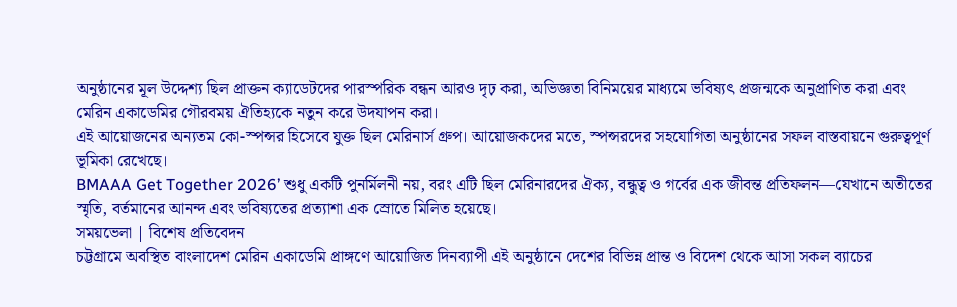অনুষ্ঠানের মূল উদ্দেশ্য ছিল প্রাক্তন ক্যাডেটদের পারস্পরিক বন্ধন আরও দৃঢ় করা, অভিজ্ঞতা বিনিময়ের মাধ্যমে ভবিষ্যৎ প্রজন্মকে অনুপ্রাণিত করা এবং মেরিন একাডেমির গৌরবময় ঐতিহ্যকে নতুন করে উদযাপন করা।
এই আয়োজনের অন্যতম কো-স্পন্সর হিসেবে যুক্ত ছিল মেরিনার্স গ্রুপ। আয়োজকদের মতে, স্পন্সরদের সহযোগিতা অনুষ্ঠানের সফল বাস্তবায়নে গুরুত্বপূর্ণ ভূমিকা রেখেছে।
BMAAA Get Together 2026’ শুধু একটি পুনর্মিলনী নয়, বরং এটি ছিল মেরিনারদের ঐক্য, বন্ধুত্ব ও গর্বের এক জীবন্ত প্রতিফলন—যেখানে অতীতের স্মৃতি, বর্তমানের আনন্দ এবং ভবিষ্যতের প্রত্যাশা এক স্রোতে মিলিত হয়েছে।
সময়ভেলা | বিশেষ প্রতিবেদন
চট্টগ্রামে অবস্থিত বাংলাদেশ মেরিন একাডেমি প্রাঙ্গণে আয়োজিত দিনব্যাপী এই অনুষ্ঠানে দেশের বিভিন্ন প্রান্ত ও বিদেশ থেকে আসা সকল ব্যাচের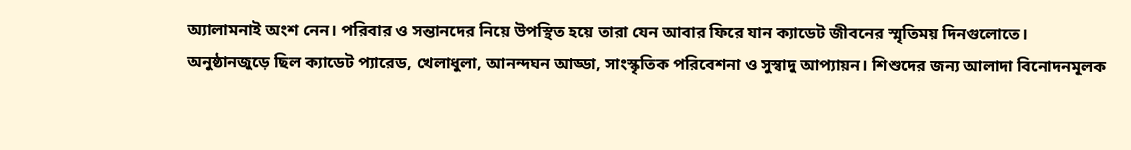অ্যালামনাই অংশ নেন। পরিবার ও সন্তানদের নিয়ে উপস্থিত হয়ে তারা যেন আবার ফিরে যান ক্যাডেট জীবনের স্মৃতিময় দিনগুলোতে।
অনুষ্ঠানজুড়ে ছিল ক্যাডেট প্যারেড, খেলাধুলা, আনন্দঘন আড্ডা, সাংস্কৃতিক পরিবেশনা ও সুস্বাদু আপ্যায়ন। শিশুদের জন্য আলাদা বিনোদনমূলক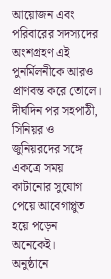আয়োজন এবং পরিবারের সদস্যদের অংশগ্রহণ এই পুনর্মিলনীকে আরও প্রাণবন্ত করে তোলে। দীর্ঘদিন পর সহপাঠী, সিনিয়র ও জুনিয়রদের সঙ্গে একত্রে সময় কাটানোর সুযোগ পেয়ে আবেগাপ্লুত হয়ে পড়েন অনেকেই।
অনুষ্ঠানে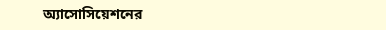অ্যাসোসিয়েশনের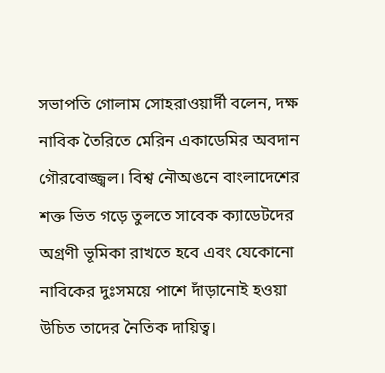সভাপতি গোলাম সোহরাওয়ার্দী বলেন, দক্ষ নাবিক তৈরিতে মেরিন একাডেমির অবদান গৌরবোজ্জ্বল। বিশ্ব নৌঅঙনে বাংলাদেশের শক্ত ভিত গড়ে তুলতে সাবেক ক্যাডেটদের অগ্রণী ভূমিকা রাখতে হবে এবং যেকোনো নাবিকের দুঃসময়ে পাশে দাঁড়ানোই হওয়া উচিত তাদের নৈতিক দায়িত্ব।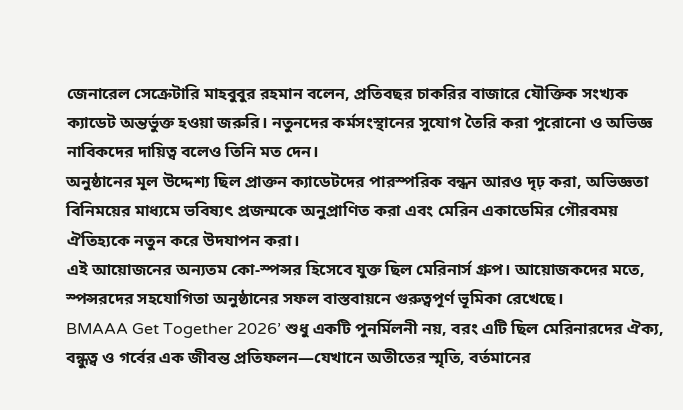জেনারেল সেক্রেটারি মাহবুবুর রহমান বলেন, প্রতিবছর চাকরির বাজারে যৌক্তিক সংখ্যক ক্যাডেট অন্তর্ভুক্ত হওয়া জরুরি। নতুনদের কর্মসংস্থানের সুযোগ তৈরি করা পুরোনো ও অভিজ্ঞ নাবিকদের দায়িত্ব বলেও তিনি মত দেন।
অনুষ্ঠানের মূল উদ্দেশ্য ছিল প্রাক্তন ক্যাডেটদের পারস্পরিক বন্ধন আরও দৃঢ় করা, অভিজ্ঞতা বিনিময়ের মাধ্যমে ভবিষ্যৎ প্রজন্মকে অনুপ্রাণিত করা এবং মেরিন একাডেমির গৌরবময় ঐতিহ্যকে নতুন করে উদযাপন করা।
এই আয়োজনের অন্যতম কো-স্পন্সর হিসেবে যুক্ত ছিল মেরিনার্স গ্রুপ। আয়োজকদের মতে, স্পন্সরদের সহযোগিতা অনুষ্ঠানের সফল বাস্তবায়নে গুরুত্বপূর্ণ ভূমিকা রেখেছে।
BMAAA Get Together 2026’ শুধু একটি পুনর্মিলনী নয়, বরং এটি ছিল মেরিনারদের ঐক্য, বন্ধুত্ব ও গর্বের এক জীবন্ত প্রতিফলন—যেখানে অতীতের স্মৃতি, বর্তমানের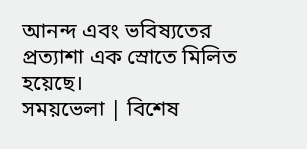আনন্দ এবং ভবিষ্যতের প্রত্যাশা এক স্রোতে মিলিত হয়েছে।
সময়ভেলা | বিশেষ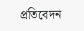প্রতিবেদন